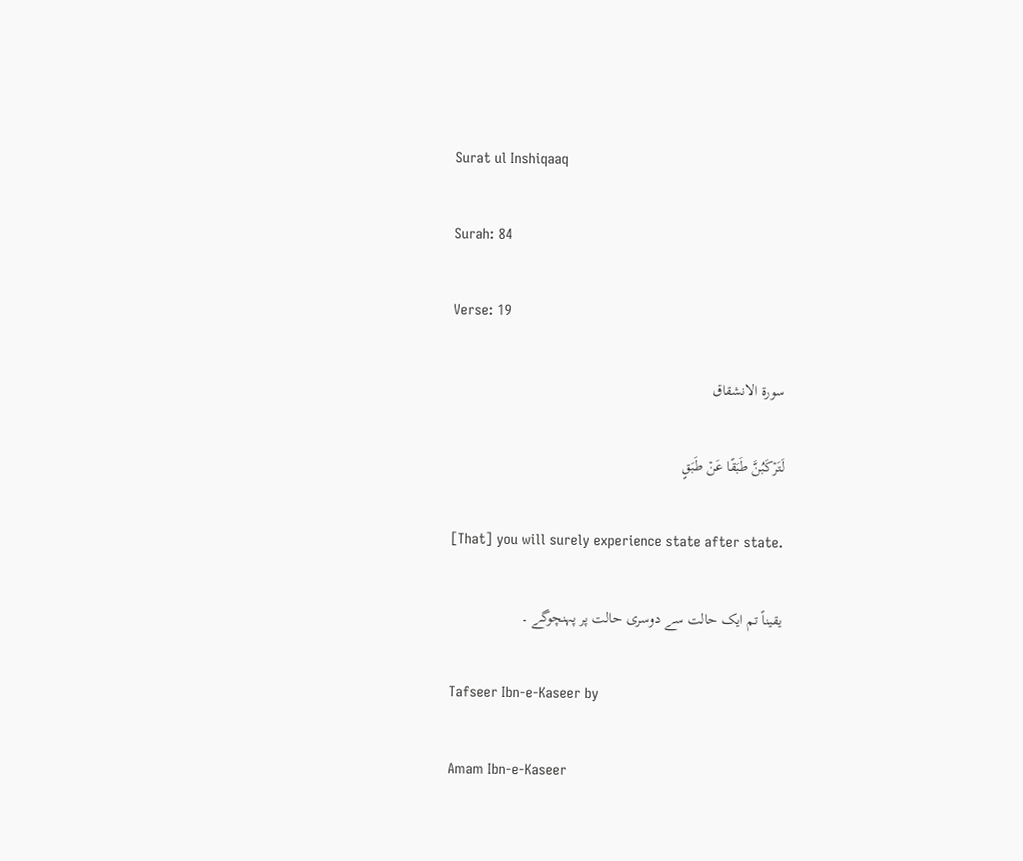Surat ul Inshiqaaq

Surah: 84

Verse: 19

سورة الانشقاق

لَتَرۡکَبُنَّ طَبَقًا عَنۡ طَبَقٍ

[That] you will surely experience state after state.

یقیناً تم ایک حالت سے دوسری حالت پر پہنچوگے ۔

Tafseer Ibn-e-Kaseer by

Amam Ibn-e-Kaseer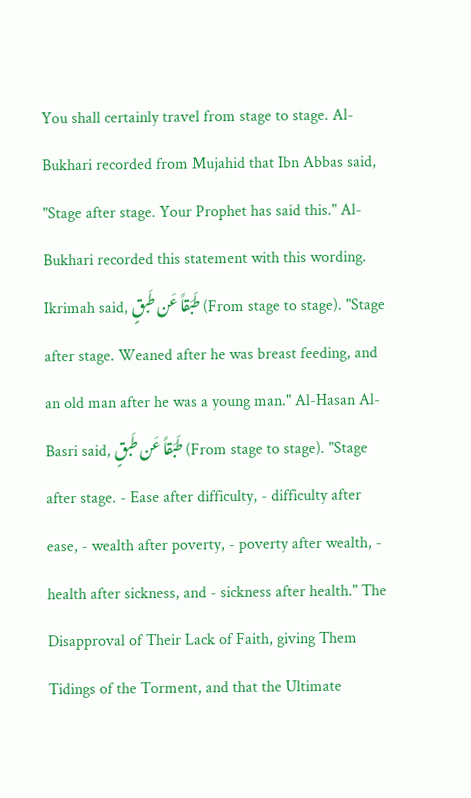You shall certainly travel from stage to stage. Al-Bukhari recorded from Mujahid that Ibn Abbas said, "Stage after stage. Your Prophet has said this." Al-Bukhari recorded this statement with this wording. Ikrimah said, طَبَقاً عَن طَبقٍ (From stage to stage). "Stage after stage. Weaned after he was breast feeding, and an old man after he was a young man." Al-Hasan Al-Basri said, طَبَقاً عَن طَبقٍ (From stage to stage). "Stage after stage. - Ease after difficulty, - difficulty after ease, - wealth after poverty, - poverty after wealth, - health after sickness, and - sickness after health." The Disapproval of Their Lack of Faith, giving Them Tidings of the Torment, and that the Ultimate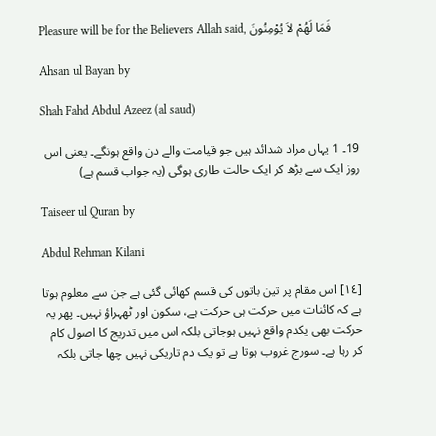Pleasure will be for the Believers Allah said, فَمَا لَهُمْ لاَ يُوْمِنُونَ

Ahsan ul Bayan by

Shah Fahd Abdul Azeez (al saud)

19۔ 1 یہاں مراد شدائد ہیں جو قیامت والے دن واقع ہونگے۔ یعنی اس روز ایک سے بڑھ کر ایک حالت طاری ہوگی (یہ جواب قسم ہے)

Taiseer ul Quran by

Abdul Rehman Kilani

[١٤] اس مقام پر تین باتوں کی قسم کھائی گئی ہے جن سے معلوم ہوتا ہے کہ کائنات میں حرکت ہی حرکت ہے، سکون اور ٹھہراؤ نہیں۔ پھر یہ حرکت بھی یکدم واقع نہیں ہوجاتی بلکہ اس میں تدریج کا اصول کام کر رہا ہے۔ سورج غروب ہوتا ہے تو یک دم تاریکی نہیں چھا جاتی بلکہ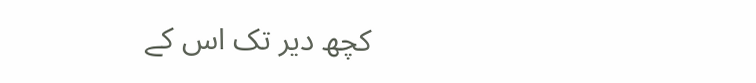کچھ دیر تک اس کے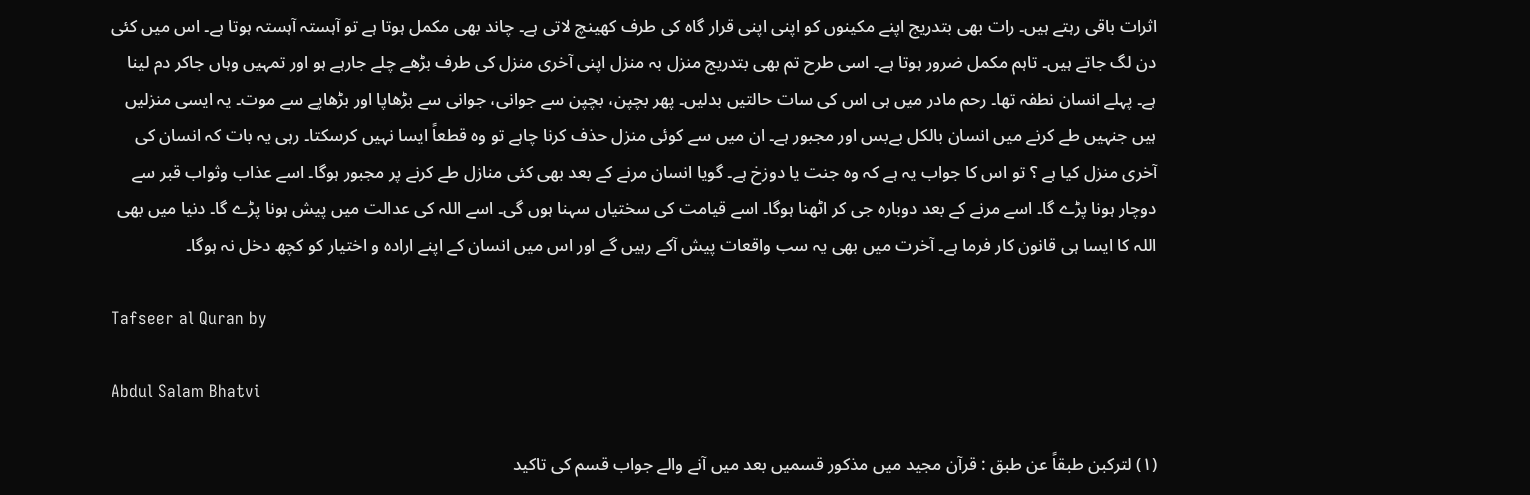اثرات باقی رہتے ہیں۔ رات بھی بتدریج اپنے مکینوں کو اپنی اپنی قرار گاہ کی طرف کھینچ لاتی ہے۔ چاند بھی مکمل ہوتا ہے تو آہستہ آہستہ ہوتا ہے۔ اس میں کئی دن لگ جاتے ہیں۔ تاہم مکمل ضرور ہوتا ہے۔ اسی طرح تم بھی بتدریج منزل بہ منزل اپنی آخری منزل کی طرف بڑھے چلے جارہے ہو اور تمہیں وہاں جاکر دم لینا ہے۔ پہلے انسان نطفہ تھا۔ رحم مادر میں ہی اس کی سات حالتیں بدلیں۔ پھر بچپن، بچپن سے جوانی، جوانی سے بڑھاپا اور بڑھاپے سے موت۔ یہ ایسی منزلیں ہیں جنہیں طے کرنے میں انسان بالکل بےبس اور مجبور ہے۔ ان میں سے کوئی منزل حذف کرنا چاہے تو وہ قطعاً ایسا نہیں کرسکتا۔ رہی یہ بات کہ انسان کی آخری منزل کیا ہے ؟ تو اس کا جواب یہ ہے کہ وہ جنت یا دوزخ ہے۔ گویا انسان مرنے کے بعد بھی کئی منازل طے کرنے پر مجبور ہوگا۔ اسے عذاب وثواب قبر سے دوچار ہونا پڑے گا۔ اسے مرنے کے بعد دوبارہ جی کر اٹھنا ہوگا۔ اسے قیامت کی سختیاں سہنا ہوں گی۔ اسے اللہ کی عدالت میں پیش ہونا پڑے گا۔ دنیا میں بھی اللہ کا ایسا ہی قانون کار فرما ہے۔ آخرت میں بھی یہ سب واقعات پیش آکے رہیں گے اور اس میں انسان کے اپنے ارادہ و اختیار کو کچھ دخل نہ ہوگا۔

Tafseer al Quran by

Abdul Salam Bhatvi

(١) لترکبن طبقاً عن طبق : قرآن مجید میں مذکور قسمیں بعد میں آنے والے جواب قسم کی تاکید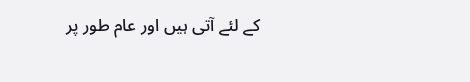کے لئے آتی ہیں اور عام طور پر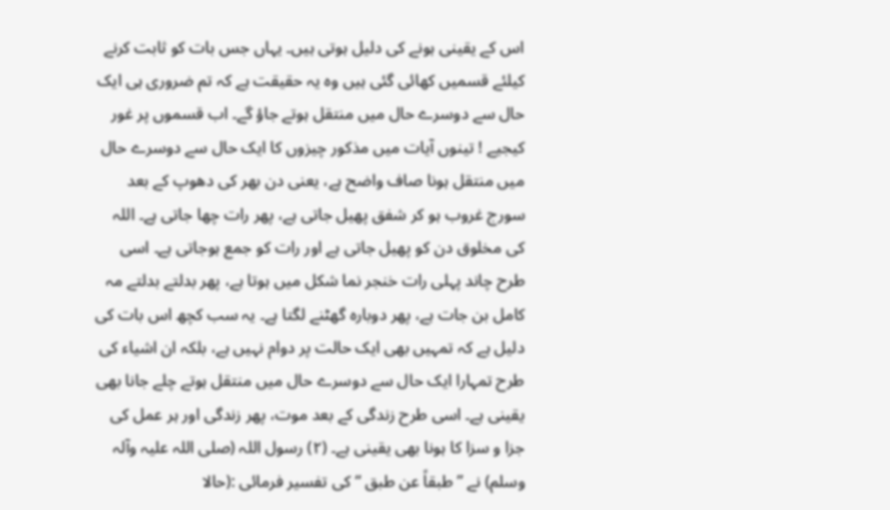اس کے یقینی ہونے کی دلیل ہوتی ہیں۔ یہاں جس بات کو ثابت کرنے کیلئے قسمیں کھائی گئی ہیں وہ یہ حقیقت ہے کہ تم ضروری ہی ایک حال سے دوسرے حال میں منتقل ہوتے جاؤ گے۔ اب قسموں پر غور کیجیے ! تینوں آیات میں مذکور چیزوں کا ایک حال سے دوسرے حال میں منتقل ہونا صاف واضح ہے، یعنی دن بھر کی دھوپ کے بعد سورج غروب ہو کر شفق پھیل جاتی ہے، پھر رات چھا جاتی ہے۔ اللہ کی مخلوق دن کو پھیل جاتی ہے اور رات کو جمع ہوجاتی ہے۔ اسی طرح چاند پہلی رات خنجر نما شکل میں ہوتا ہے، پھر بدلتے بدلتے مہ کامل بن جات ہے، پھر دوبارہ گھٹنے لگتا ہے۔ یہ سب کچھ اس بات کی دلیل ہے کہ تمہیں بھی ایک حالت پر دوام نہیں ہے، بلکہ ان اشیاء کی طرح تمہارا ایک حال سے دوسرے حال میں منتقل ہوتے چلے جانا بھی یقینی ہے۔ اسی طرح زندگی کے بعد موت، پھر زندگی اور ہر عمل کی جزا و سزا کا ہونا بھی یقینی ہے۔ (٢) رسول اللہ (صلی اللہ علیہ وآلہ وسلم) نے ” طبقاً عن طبق “ کی تفسیر فرمائی :(حالا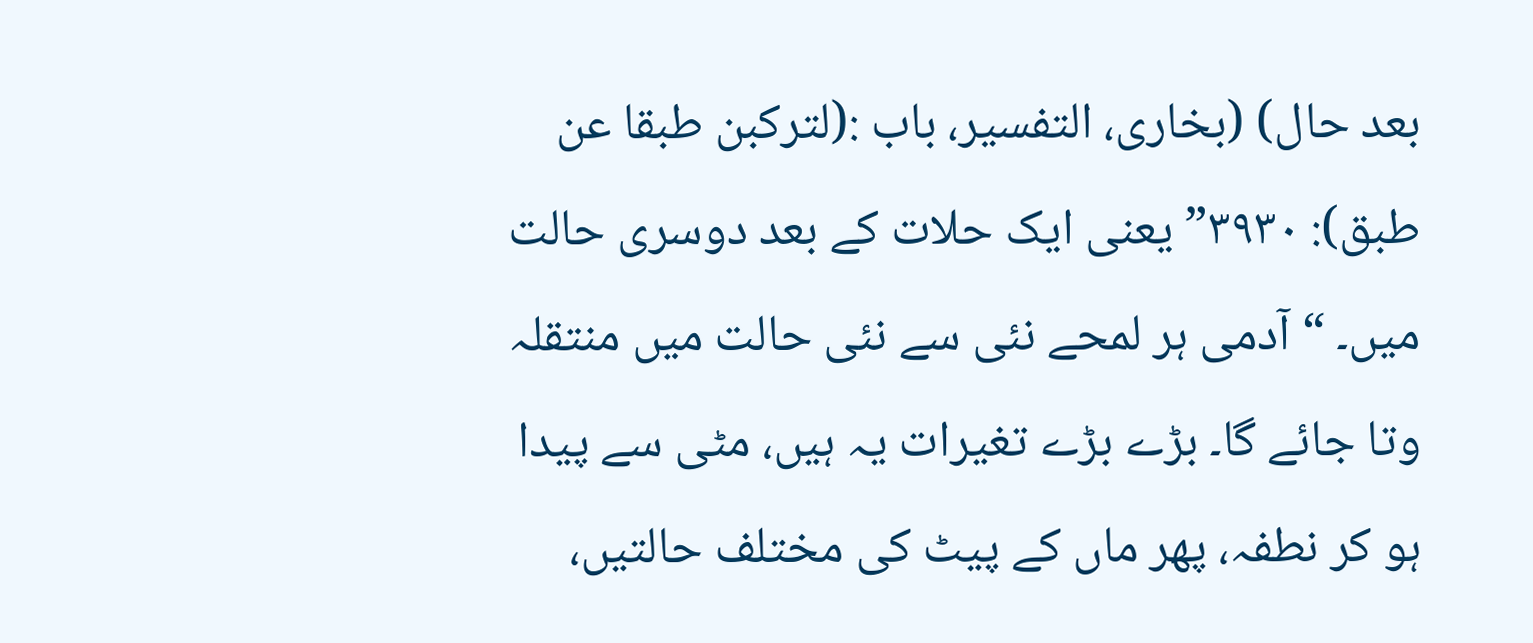بعد حال) (بخاری، التفسیر، باب :(لترکبن طبقا عن طبق): ٣٩٣٠” یعنی ایک حلات کے بعد دوسری حالت میں۔ “ آدمی ہر لمحے نئی سے نئی حالت میں منتقلہ وتا جائے گا۔ بڑے بڑے تغیرات یہ ہیں، مٹی سے پیدا ہو کر نطفہ، پھر ماں کے پیٹ کی مختلف حالتیں،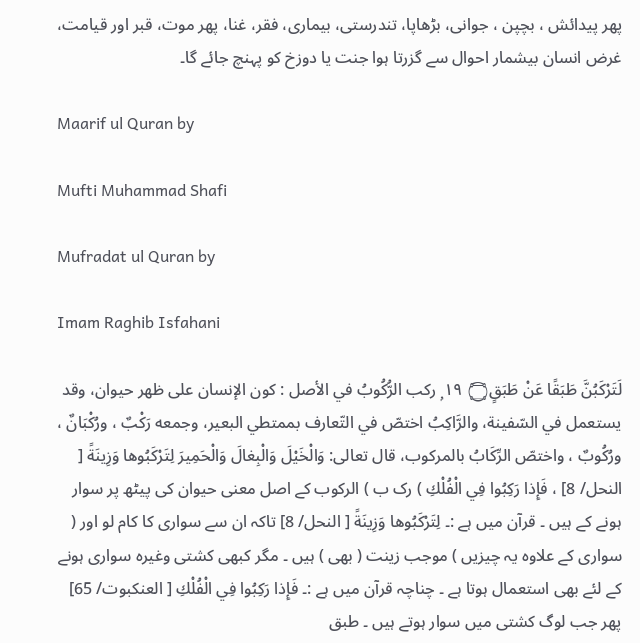پھر پیدائش ، بچپن ، جوانی، بڑھاپا، تندرستی، بیماری، فقر، غنا، پھر موت، قبر اور قیامت، غرض انسان بیشمار احوال سے گزرتا ہوا جنت یا دوزخ کو پہنچ جائے گا۔

Maarif ul Quran by

Mufti Muhammad Shafi

Mufradat ul Quran by

Imam Raghib Isfahani

لَتَرْكَبُنَّ طَبَقًا عَنْ طَبَقٍ۝ ١٩ ۭ ركب الرُّكُوبُ في الأصل : كون الإنسان علی ظهر حيوان، وقد يستعمل في السّفينة، والرَّاكِبُ اختصّ في التّعارف بممتطي البعیر، وجمعه رَكْبٌ ، ورُكْبَانٌ ، ورُكُوبٌ ، واختصّ الرِّكَابُ بالمرکوب، قال تعالی: وَالْخَيْلَ وَالْبِغالَ وَالْحَمِيرَ لِتَرْكَبُوها وَزِينَةً [ النحل/ 8] ، فَإِذا رَكِبُوا فِي الْفُلْكِ ) رک ب ) الرکوب کے اصل معنی حیوان کی پیٹھ پر سوار ہونے کے ہیں ۔ قرآن میں ہے :۔ لِتَرْكَبُوها وَزِينَةً [ النحل/ 8] تاکہ ان سے سواری کا کام لو اور ( سواری کے علاوہ یہ چیزیں ) موجب زینت ( بھی ) ہیں ۔ مگر کبھی کشتی وغیرہ سواری ہونے کے لئے بھی استعمال ہوتا ہے ۔ چناچہ قرآن میں ہے :۔ فَإِذا رَكِبُوا فِي الْفُلْكِ [ العنکبوت/ 65] پھر جب لوگ کشتی میں سوار ہوتے ہیں ۔ طبق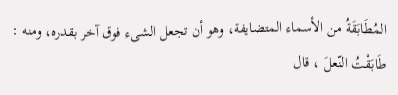المُطَابَقَةُ من الأسماء المتضایفة، وهو أن تجعل الشیء فوق آخر بقدره، ومنه : طَابَقْتُ النّعلَ ، قال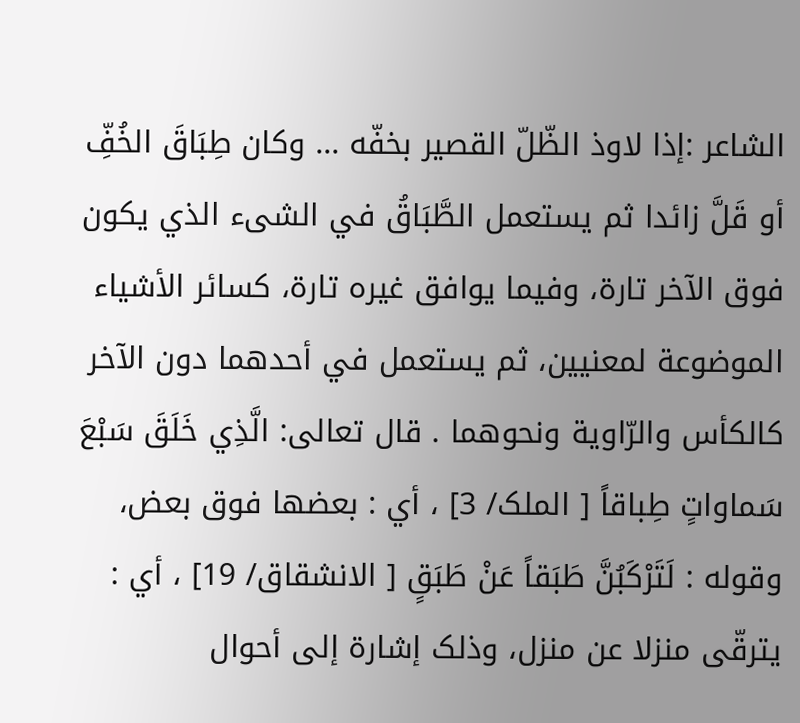الشاعر :إذا لاوذ الظّلّ القصیر بخفّه ... وکان طِبَاقَ الخُفِّ أو قَلَّ زائدا ثم يستعمل الطَّبَاقُ في الشیء الذي يكون فوق الآخر تارة، وفیما يوافق غيره تارة، كسائر الأشياء الموضوعة لمعنيين، ثم يستعمل في أحدهما دون الآخر کالکأس والرّاوية ونحوهما . قال تعالی: الَّذِي خَلَقَ سَبْعَ سَماواتٍ طِباقاً [ الملک/ 3] ، أي : بعضها فوق بعض، وقوله : لَتَرْكَبُنَّ طَبَقاً عَنْ طَبَقٍ [ الانشقاق/ 19] ، أي : يترقّى منزلا عن منزل، وذلک إشارة إلى أحوال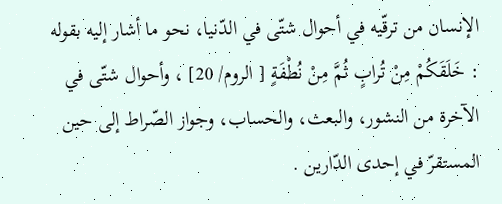الإنسان من ترقّيه في أحوال شتّى في الدّنيا، نحو ما أشار إليه بقوله : خَلَقَكُمْ مِنْ تُرابٍ ثُمَّ مِنْ نُطْفَةٍ [ الروم/ 20] ، وأحوال شتّى في الآخرة من النشور، والبعث، والحساب، وجواز الصّراط إلى حين المستقرّ في إحدی الدّارین .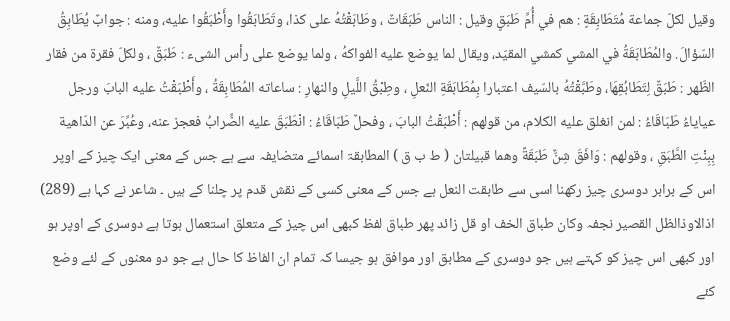وقیل لكلّ جماعة مُتَطَابِقَةٍ : هم في أُمِّ طَبَقٍ وقیل : الناس طَبَقَاتٌ ، وطَابَقْتُهُ علی كذا، وتَطَابَقُوا وأَطْبَقُوا عليه، ومنه : جوابٌ يُطَابِقُ السّؤالَ. والمُطَابَقَةُ في المشي كمشي المقيّد، ويقال لما يوضع عليه الفواکهُ ، ولما يوضع علی رأس الشیء : طَبَقٌ ، ولكلّ فقرة من فقار الظّهر : طَبَقٌ لِتَطَابُقِهَا، وطَبَّقْتُهُ بالسّيف اعتبارا بِمُطَابَقَةِ النّعلِ ، وطِبْقُ اللَّيلِ والنهارِ : ساعاته المُطَابِقَةُ ، وأَطْبَقْتُ عليه البابَ ورجل عياياءُ طَبَاقَاءُ : لمن انغلق عليه الکلام، من قولهم : أَطْبَقْتُ البابَ ، وفحلٌ طَبَاقَاءُ : انْطَبَقَ عليه الضِّرابُ فعجز عنه، وعُبِّرَ عن الدّاهية بِبِنْتِ الطَّبَقِ ، وقولهم : وَافَقَ شِنٌّ طَبَقَةً وهما قبیلتان ( ط ب ق ) المطابقۃ اسمائے متضایفہ سے ہے جس کے معنی ایک چیز کے اوپر اس کے برابر دوسری چیز رکھنا اسی سے طابقت النعل ہے جس کے معنی کسی کے نقش قدم پر چلنا کے ہیں ۔ شاعر نے کہا ہے (289) اذالاوذالظل القصیر نجفہ وکان طباق الخف او قل زائد پھر طباق لفظ کبھی اس چیز کے متعلق استعمال ہوتا ہے دوسری کے اوپر ہو اور کبھی اس چیز کو کہتے ہیں جو دوسری کے مطابق اور موافق ہو جیسا کہ تمام ان الفاظ کا حال ہے جو دو معنوں کے لئے وضع کئے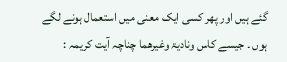گئے ہیں اور پھر کسی ایک معنی میں استعمال ہونے لگے ہوں ۔ جیسے کاس ونادیۃ وغیرھما چناچہ آیت کریمہ :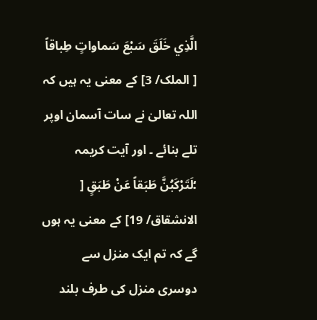الَّذِي خَلَقَ سَبْعَ سَماواتٍ طِباقاً [ الملک/ 3] کے معنی یہ ہیں کہ اللہ تعالیٰ نے سات آسمان اوپر تلے بنائے ۔ اور آیت کریمہ ؛لَتَرْكَبُنَّ طَبَقاً عَنْ طَبَقٍ [ الانشقاق/ 19] کے معنی یہ ہوں گے کہ تم ایک منزل سے دوسری منزل کی طرف بلند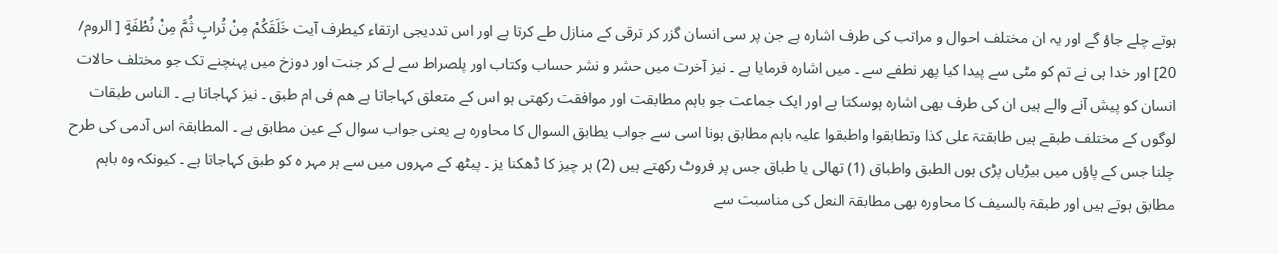ہوتے چلے جاؤ گے اور یہ ان مختلف احوال و مراتب کی طرف اشارہ ہے جن پر سی انسان گزر کر ترقی کے منازل طے کرتا ہے اور اس تددیجی ارتقاء کیطرف آیت خَلَقَكُمْ مِنْ تُرابٍ ثُمَّ مِنْ نُطْفَةٍ [ الروم/ 20] اور خدا ہی نے تم کو مٹی سے پیدا کیا پھر نطفے سے ۔ میں اشارہ فرمایا ہے ۔ نیز آخرت میں حشر و نشر حساب وکتاب اور پلصراط سے لے کر جنت اور دوزخ میں پہنچنے تک جو مختلف حالات انسان کو پیش آنے والے ہیں ان کی طرف بھی اشارہ ہوسکتا ہے اور ایک جماعت جو باہم مطابقت اور موافقت رکھتی ہو اس کے متعلق کہاجاتا ہے ھم فی ام طبق ۔ نیز کہاجاتا ہے ۔ الناس طبقات لوگوں کے مختلف طبقے ہیں طابقتۃ علی کذا وتطابقوا واطبقوا علیہ باہم مطابق ہونا اسی سے جواب یطابق السوال کا محاورہ ہے یعنی جواب سوال کے عین مطابق ہے ۔ المطابقۃ اس آدمی کی طرح چلنا جس کے پاؤں میں بیڑیاں پڑی ہوں الطبق واطباق (1) تھالی یا طباق جس پر فروٹ رکھتے ہیں (2) ہر چیز کا ڈھکنا یز ۔ پیٹھ کے مہروں میں سے ہر مہر ہ کو طبق کہاجاتا ہے ۔ کیونکہ وہ باہم مطابق ہوتے ہیں اور طبقۃ بالسیف کا محاورہ بھی مطابقۃ النعل کی مناسبت سے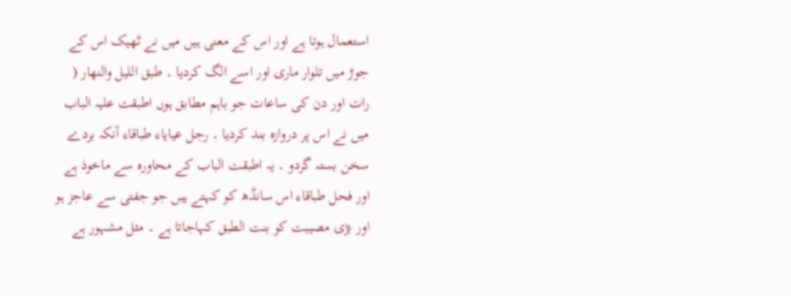استعمال ہوتا ہے اور اس کے معنی ہیں میں نے ٹھیک اس کے جوڑ میں تلوار ماری اور اسے الگ کردیا ۔ طبق اللیل والنھار ( رات اور دن کی ساعات جو باہم مطابق ہوں اطبقت علیہ الباب میں نے اس پر دروازہ بند کردیا ۔ رجل عیایاء طباقاء آنکہ بردے سخن بستہ گردو ۔ یہ اطبقت الباب کے محاورہ سے ماخوذ ہے اور فحل طباقاء اس سانڈھ کو کہتے ہیں جو جفتی سے عاجز ہو اور بڑی مصیبت کو بنت الطبق کہاجاتا ہے ۔ مثل مشہور ہے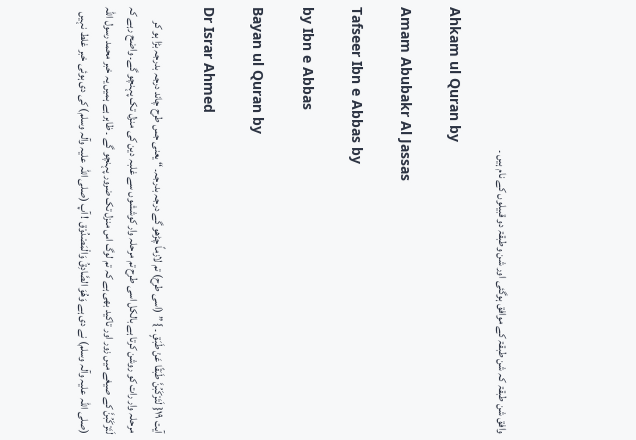وافق شن طبقۃ کہ شن طبقۃ کے موافق ہوگئی اور شن وطبقۃ دو قبیلوں کے نام ہیں ۔

Ahkam ul Quran by

Amam Abubakr Al Jassas

Tafseer Ibn e Abbas by

by Ibn e Abbas

Bayan ul Quran by

Dr Israr Ahmed

آیت ١٩{ لَتَرْکَبُنَّ طَبَقًا عَنْ طَبَقٍ ۔ } ” (اسی طرح) تم لازماً چڑھو گے درجہ بدرجہ۔ “ یعنی جس طرح چاند درجہ بدرجہ بڑا ہو کر مرحلہ وار رات کو روشن کرتا ہے بالکل اسی طرح تم مرحلہ وار کوششوں سے غلبہ دین کی منزل تک پہنچو گے۔ واضح رہے کہ لَتَرْکَبُنَّ کے صیغے میں زور اور تاکید بھی ہے کہ تم لوگ اس منزل تک ضرور پہنچو گے ۔ ظاہر ہے ہمیں یہ خبر محمد رسول اللہ (صلی اللہ علیہ وآلہ وسلم) نے دی ہے وَھُوَ الصَّادِقُ وَالْمَصْدُوْق ! آپ (صلی اللہ علیہ وآلہ وسلم) کی دی ہوئی خبر غلط نہیں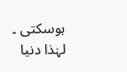ہوسکتی ۔ لہٰذا دنیا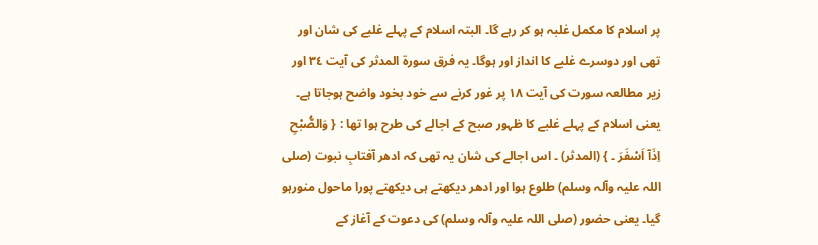پر اسلام کا مکمل غلبہ ہو کر رہے گا۔ البتہ اسلام کے پہلے غلبے کی شان اور تھی اور دوسرے غلبے کا انداز اور ہوگا۔ یہ فرق سورة المدثر کی آیت ٣٤ اور زیر مطالعہ سورت کی آیت ١٨ پر غور کرنے سے خود بخود واضح ہوجاتا ہے۔ یعنی اسلام کے پہلے غلبے کا ظہور صبح کے اجالے کی طرح ہوا تھا : { وَالصُّبْحِ اِذَآ اَسْفَرَ ۔ } (المدثر) ۔ اس اجالے کی شان یہ تھی کہ ادھر آفتابِ نبوت (صلی اللہ علیہ وآلہ وسلم) طلوع ہوا اور ادھر دیکھتے ہی دیکھتے پورا ماحول منورہو گیا۔ یعنی حضور (صلی اللہ علیہ وآلہ وسلم) کی دعوت کے آغاز کے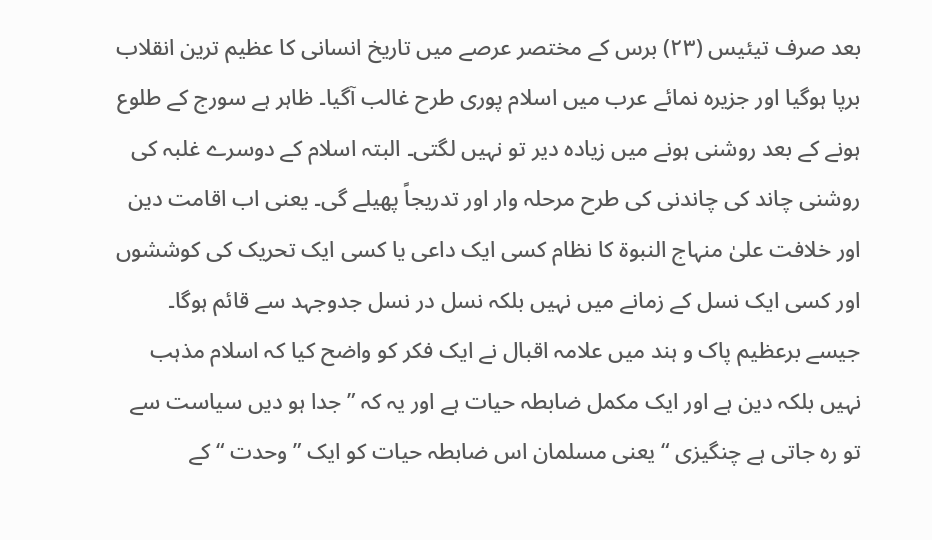بعد صرف تیئیس (٢٣) برس کے مختصر عرصے میں تاریخ انسانی کا عظیم ترین انقلاب برپا ہوگیا اور جزیرہ نمائے عرب میں اسلام پوری طرح غالب آگیا۔ ظاہر ہے سورج کے طلوع ہونے کے بعد روشنی ہونے میں زیادہ دیر تو نہیں لگتی۔ البتہ اسلام کے دوسرے غلبہ کی روشنی چاند کی چاندنی کی طرح مرحلہ وار اور تدریجاً پھیلے گی۔ یعنی اب اقامت دین اور خلافت علیٰ منہاج النبوۃ کا نظام کسی ایک داعی یا کسی ایک تحریک کی کوششوں اور کسی ایک نسل کے زمانے میں نہیں بلکہ نسل در نسل جدوجہد سے قائم ہوگا۔ جیسے برعظیم پاک و ہند میں علامہ اقبال نے ایک فکر کو واضح کیا کہ اسلام مذہب نہیں بلکہ دین ہے اور ایک مکمل ضابطہ حیات ہے اور یہ کہ ” جدا ہو دیں سیاست سے تو رہ جاتی ہے چنگیزی “ یعنی مسلمان اس ضابطہ حیات کو ایک ” وحدت “ کے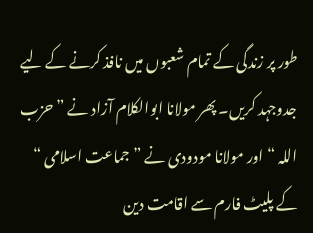طور پر زندگی کے تمام شعبوں میں نافذ کرنے کے لیے جدوجہد کریں۔ پھر مولانا ابوالکلام آزاد نے ” حزب اللہ “ اور مولانا مودودی نے ” جماعت اسلامی “ کے پلیٹ فارم سے اقامت دین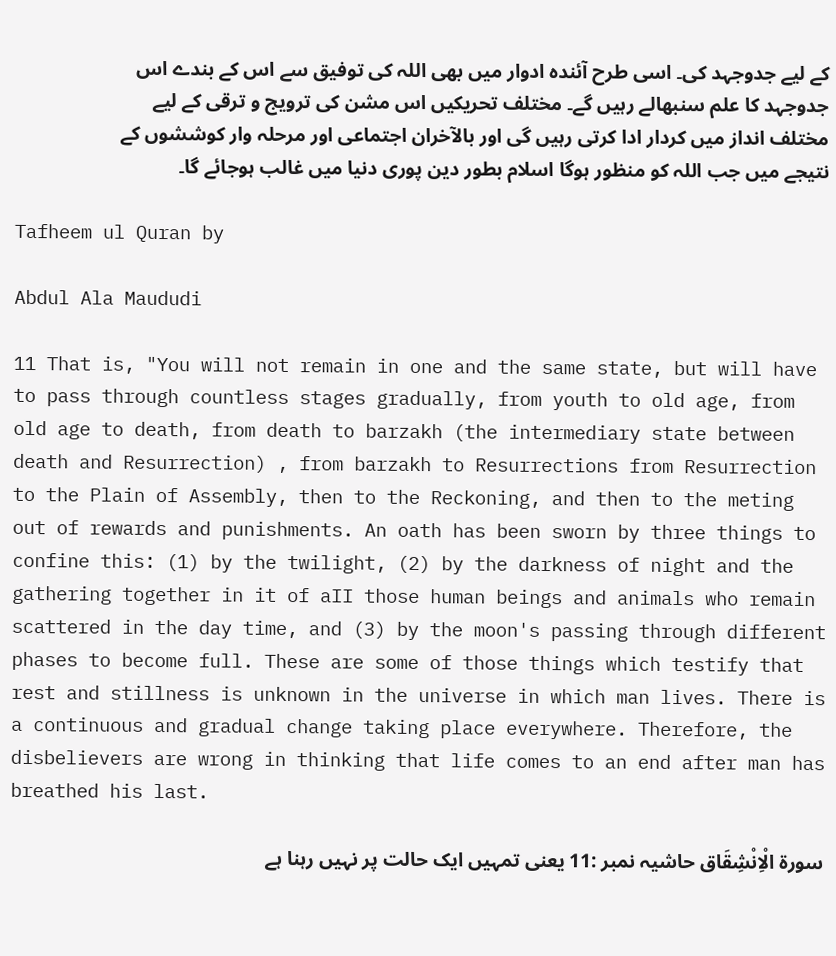کے لیے جدوجہد کی۔ اسی طرح آئندہ ادوار میں بھی اللہ کی توفیق سے اس کے بندے اس جدوجہد کا علم سنبھالے رہیں گے۔ مختلف تحریکیں اس مشن کی ترویج و ترقی کے لیے مختلف انداز میں کردار ادا کرتی رہیں گی اور بالآخران اجتماعی اور مرحلہ وار کوششوں کے نتیجے میں جب اللہ کو منظور ہوگا اسلام بطور دین پوری دنیا میں غالب ہوجائے گا۔

Tafheem ul Quran by

Abdul Ala Maududi

11 That is, "You will not remain in one and the same state, but will have to pass through countless stages gradually, from youth to old age, from old age to death, from death to barzakh (the intermediary state between death and Resurrection) , from barzakh to Resurrections from Resurrection to the Plain of Assembly, then to the Reckoning, and then to the meting out of rewards and punishments. An oath has been sworn by three things to confine this: (1) by the twilight, (2) by the darkness of night and the gathering together in it of aII those human beings and animals who remain scattered in the day time, and (3) by the moon's passing through different phases to become full. These are some of those things which testify that rest and stillness is unknown in the universe in which man lives. There is a continuous and gradual change taking place everywhere. Therefore, the disbelievers are wrong in thinking that life comes to an end after man has breathed his last.

سورة الْاِنْشِقَاق حاشیہ نمبر :11 یعنی تمہیں ایک حالت پر نہیں رہنا ہے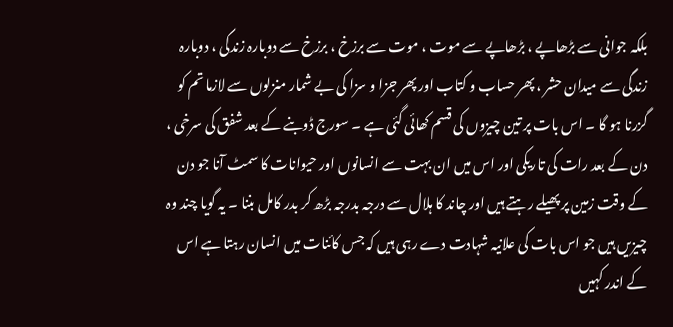بلکہ جوانی سے بڑھاپے ، بڑھاپے سے موت ، موت سے برزخ ، برزخ سے دوبارہ زندگی ، دوبارہ زندگی سے میدان حشر ، پھر حساب و کتاب اور پھر جزا و سزا کی بے شمار منزلوں سے لازما تم کو گزرنا ہو گا ۔ اس بات پر تین چیزوں کی قسم کھائی گئی ہے ۔ سورج ڈوبنے کے بعد شفق کی سرخی ، دن کے بعد رات کی تاریکی اور اس میں ان بہت سے انسانوں اور حیوانات کا سمٹ آنا جو دن کے وقت زمین پر پھیلے رہتے ہیں اور چاند کا ہلال سے درجہ بدرجہ بڑھ کر بدر کامل بننا ۔ یہ گویا چند وہ چیزیں ہیں جو اس بات کی علانیہ شہادت دے رہی ہیں کہ جس کائنات میں انسان رہتا ہے اس کے اندر کہیں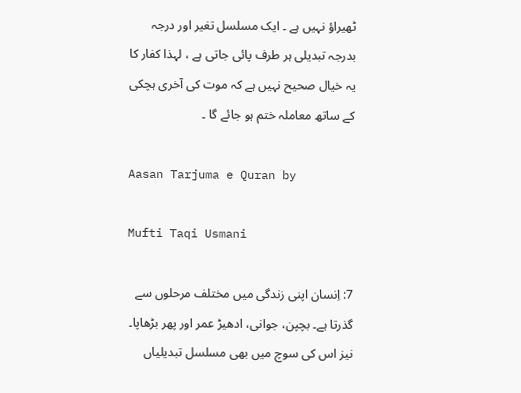ٹھیراؤ نہیں ہے ۔ ایک مسلسل تغیر اور درجہ بدرجہ تبدیلی ہر طرف پائی جاتی ہے ، لہذا کفار کا یہ خیال صحیح نہیں ہے کہ موت کی آخری ہچکی کے ساتھ معاملہ ختم ہو جائے گا ۔

Aasan Tarjuma e Quran by

Mufti Taqi Usmani

7: اِنسان اپنی زندگی میں مختلف مرحلوں سے گذرتا ہے۔ بچپن، جوانی، ادھیڑ عمر اور پھر بڑھاپا۔ نیز اس کی سوچ میں بھی مسلسل تبدیلیاں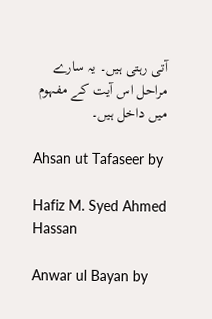آتی رہتی ہیں۔ یہ سارے مراحل اس آیت کے مفہوم میں داخل ہیں۔

Ahsan ut Tafaseer by

Hafiz M. Syed Ahmed Hassan

Anwar ul Bayan by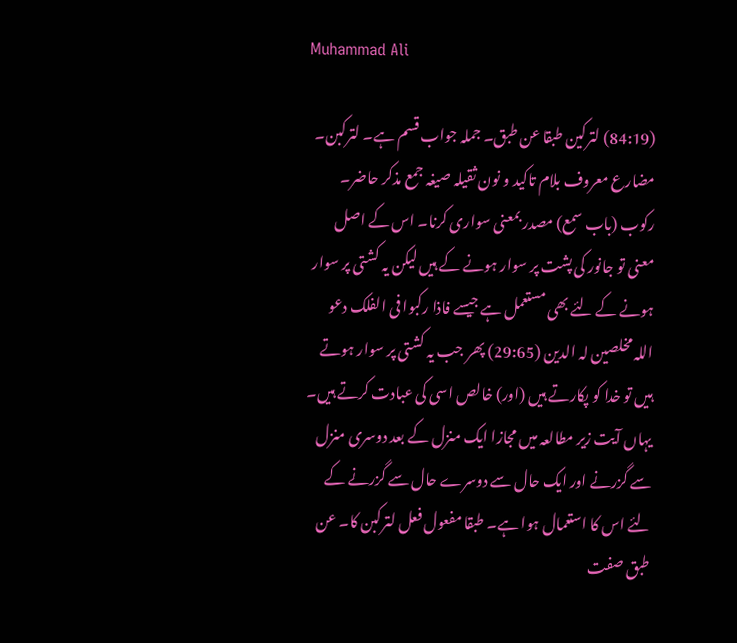Muhammad Ali

(84:19) لترکین طبقا عن طبق۔ جملہ جواب قسم ہے۔ لترکبن۔ مضارع معروف بلام تاکید و نون ثقیلہ صیغہ جمع مذکر حاضر۔ رکوب (باب سمع) مصدر بمعنی سواری کرنا۔ اس کے اصل معنی تو جانور کی پشت پر سوار ہونے کے ہیں لیکن یہ کشتی پر سوار ہونے کے لئے بھی مستعمل ہے جیسے فاذا رکبوا فی الفلک دعو اللہ مخلصین لہ الدین (29:65) پھر جب یہ کشتی پر سوار ہوتے ہیں تو خدا کو پکارتے ہیں (اور) خالص اسی کی عبادت کرتے ہیں۔ یہاں آیت زیر مطالعہ میں مجازا ایک منزل کے بعد دوسری منزل سے گزرنے اور ایک حال سے دوسرے حال سے گزرنے کے لئے اس کا استعمال ہوا ہے۔ طبقا مفعول فعل لترکبن کا۔ عن طبق صفت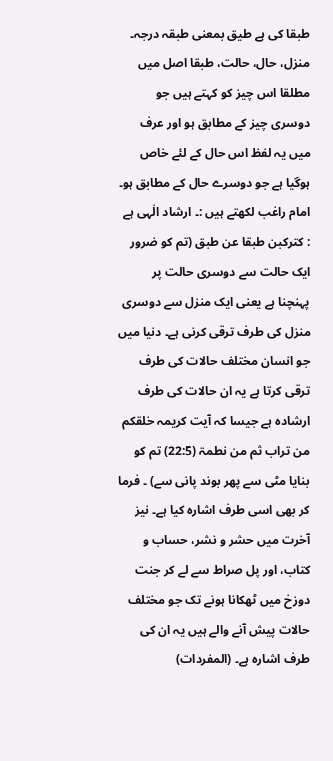طبقا کی ہے طیق بمعنی طبقہ درجہ۔ منزل، حال، حالت، طبقا اصل میں مطلقا اس چیز کو کہتے ہیں جو دوسری چیز کے مطابق ہو اور عرف میں یہ لفظ اس حال کے لئے خاص ہوگیا ہے جو دوسرے حال کے مطابق ہو۔ امام راغب لکھتے ہیں :۔ ارشاد الٰہی ہے : کترکبن طبقا عن طبق (تم کو ضرور ایک حالت سے دوسری حالت پر پہنچنا ہے یعنی ایک منزل سے دوسری منزل کی طرف ترقی کرنی ہے۔ دنیا میں جو انسان مختلف حالات کی طرف ترقی کرتا ہے یہ ان حالات کی طرف ارشادہ ہے جیسا کہ آیت کریمہ خلقکم من تراب ثم من نطمۃ (22:5) تم کو بنایا مٹی سے پھر بوند پانی سے) ۔ فرما کر بھی اسی طرف اشارہ کیا ہے۔ نیز آخرت میں حشر و نشر، حساب و کتاب، اور پل صراط سے لے کر جنت دوزخ میں ٹھکانا ہونے تک جو مختلف حالات پیش آنے والے ہیں یہ ان کی طرف اشارہ ہے۔ (المفردات)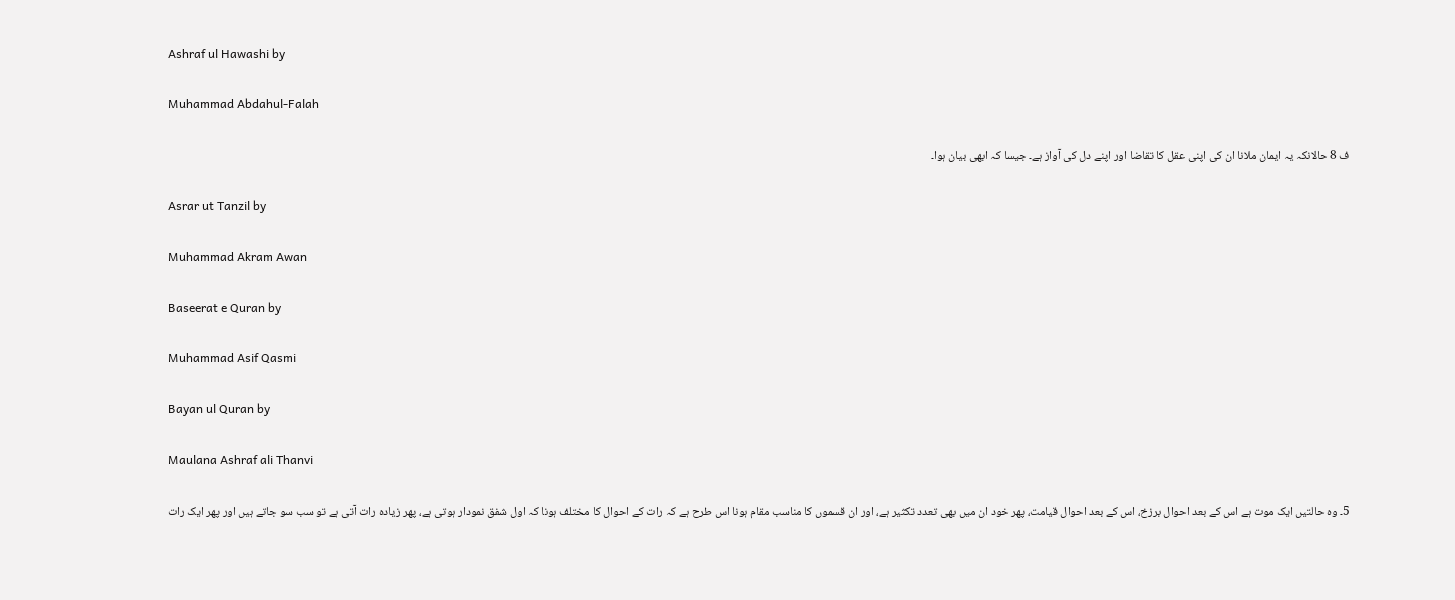Ashraf ul Hawashi by

Muhammad Abdahul-Falah

ف 8 حالانکہ یہ ایمان ملانا ان کی اپنی عقل کا تقاضا اور اپنے دل کی آواز ہے۔ جیسا کہ ابھی بیان ہوا۔

Asrar ut Tanzil by

Muhammad Akram Awan

Baseerat e Quran by

Muhammad Asif Qasmi

Bayan ul Quran by

Maulana Ashraf ali Thanvi

5۔ وہ حالتیں ایک موت ہے اس کے بعد احوال برزخ، اس کے بعد احوال قیامت، پھر خود ان میں بھی تعدد تکثیر ہے، اور ان قسموں کا مناسب مقام ہونا اس طرح ہے کہ رات کے احوال کا مختلف ہونا کہ اول شفق نمودار ہوتی ہے، پھر زیادہ رات آتی ہے تو سب سو جاتے ہیں اور پھر ایک رات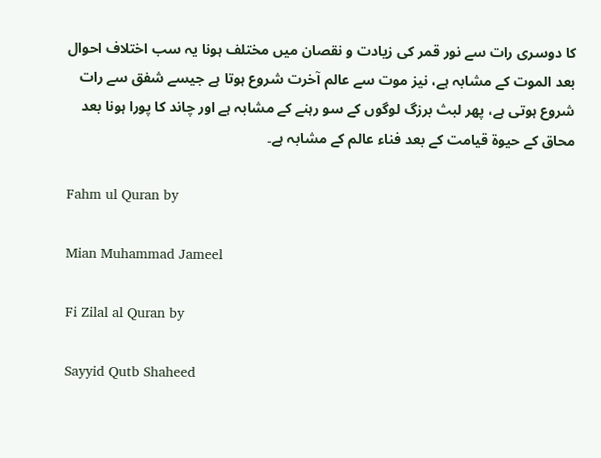کا دوسری رات سے نور قمر کی زیادت و نقصان میں مختلف ہونا یہ سب اختلاف احوال بعد الموت کے مشابہ ہے، نیز موت سے عالم آخرت شروع ہوتا ہے جیسے شفق سے رات شروع ہوتی ہے، پھر لبث برزگ لوگوں کے سو رہنے کے مشابہ ہے اور چاند کا پورا ہونا بعد محاق کے حیوة قیامت کے بعد فناء عالم کے مشابہ ہے۔

Fahm ul Quran by

Mian Muhammad Jameel

Fi Zilal al Quran by

Sayyid Qutb Shaheed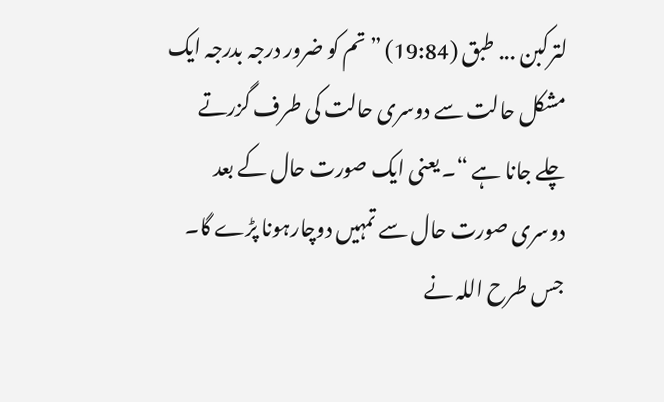لترکبن ... طبق (19:84) ” تم کو ضرور درجہ بدرجہ ایک مشکل حالت سے دوسری حالت کی طرف گزرتے چلے جانا ہے “۔ یعنی ایک صورت حال کے بعد دوسری صورت حال سے تمہیں دوچارہونا پڑے گا۔ جس طرح اللہ نے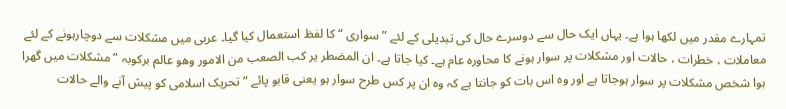تمہارے مقدر میں لکھا ہوا ہے۔ یہاں ایک حال سے دوسرے حال کی تبدیلی کے لئے ” سواری “ کا لفظ استعمال کیا گیا۔ عربی میں مشکلات سے دوچارہونے کے لئے معاملات ، خطرات ، حالات اور مشکلات پر سوار ہونے کا محاورہ عام ہے۔ کیا جاتا ہے۔ ان المضطر یر کب الصعب من الامور وھو عالم برکوبہ ” مشکلات میں گھرا ہوا شخص مشکلات پر سوار ہوجاتا ہے اور وہ اس بات کو جانتا ہے کہ وہ ان پر کس طرح سوار ہو یعنی قابو پائے “ تحریک اسلامی کو پیش آنے والے حالات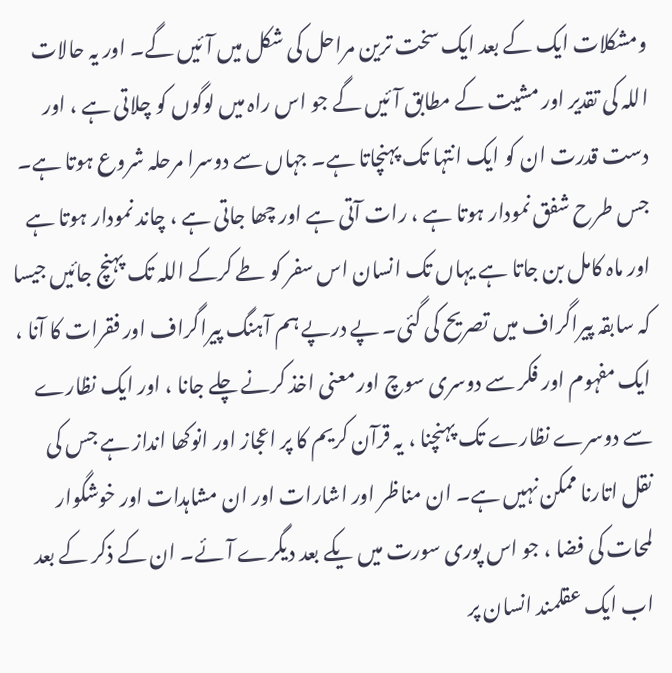ومشکلات ایک کے بعد ایک سخت ترین مراحل کی شکل میں آئیں گے۔ اور یہ حالات اللہ کی تقدیر اور مشیت کے مطابق آئیں گے جو اس راہ میں لوگوں کو چلاتی ہے ، اور دست قدرت ان کو ایک انتہا تک پہنچاتا ہے۔ جہاں سے دوسرا مرحلہ شروع ہوتا ہے۔ جس طرح شفق نمودار ہوتا ہے ، رات آتی ہے اور چھا جاتی ہے ، چاند نمودار ہوتا ہے اور ماہ کامل بن جاتا ہے یہاں تک انسان اس سفر کو طے کرکے اللہ تک پہنچ جائیں جیسا کہ سابقہ پیراگراف میں تصریح کی گئی۔ پے درپے ہم آہنگ پیراگراف اور فقرات کا آنا ، ایک مفہوم اور فکر سے دوسری سوچ اور معنی اخذ کرنے چلے جانا ، اور ایک نظارے سے دوسرے نظارے تک پہنچنا ، یہ قرآن کریم کا پر اعجاز اور انوکھا انداز ہے جس کی نقل اتارنا ممکن نہیں ہے۔ ان مناظر اور اشارات اور ان مشاہدات اور خوشگوار لمحات کی فضا ، جو اس پوری سورت میں یکے بعد دیگرے آئے۔ ان کے ذکر کے بعد اب ایک عقلمند انسان پر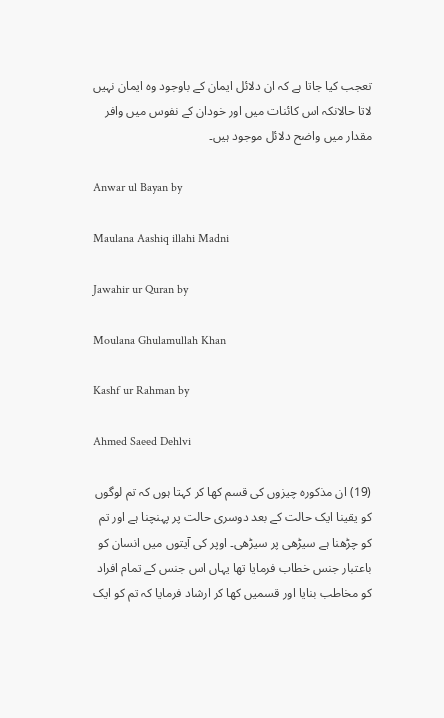تعجب کیا جاتا ہے کہ ان دلائل ایمان کے باوجود وہ ایمان نہیں لاتا حالانکہ اس کائنات میں اور خودان کے نفوس میں وافر مقدار میں واضح دلائل موجود ہیں۔

Anwar ul Bayan by

Maulana Aashiq illahi Madni

Jawahir ur Quran by

Moulana Ghulamullah Khan

Kashf ur Rahman by

Ahmed Saeed Dehlvi

(19) ان مذکورہ چیزوں کی قسم کھا کر کہتا ہوں کہ تم لوگوں کو یقینا ایک حالت کے بعد دوسری حالت پر پہنچنا ہے اور تم کو چڑھنا ہے سیڑھی پر سیڑھی۔ اوپر کی آیتوں میں انسان کو باعتبار جنس خطاب فرمایا تھا یہاں اس جنس کے تمام افراد کو مخاطب بنایا اور قسمیں کھا کر ارشاد فرمایا کہ تم کو ایک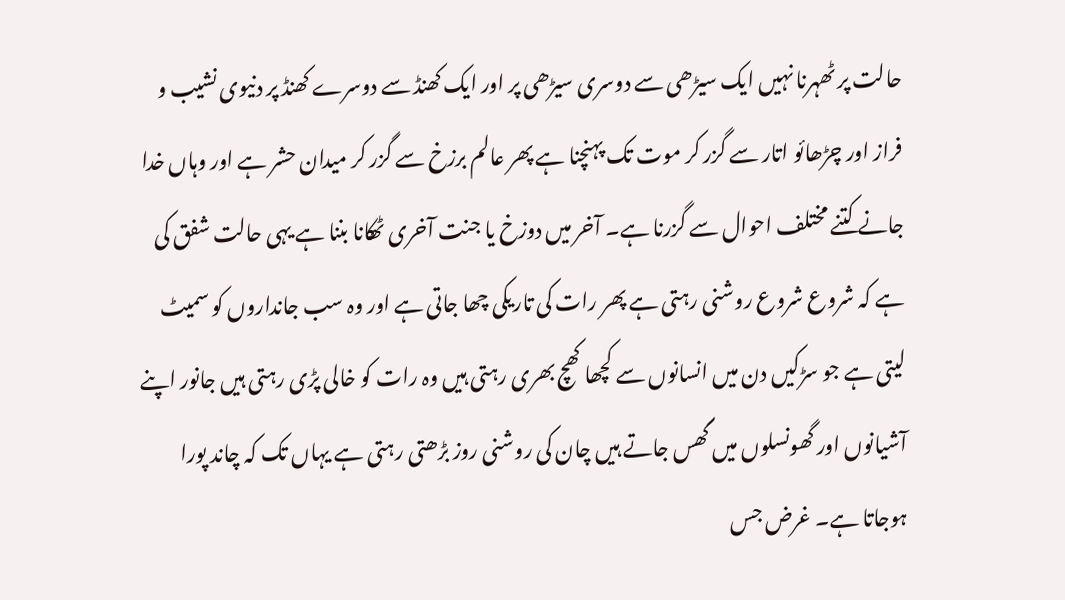حالت پر ٹھہرنا نہیں ایک سیڑھی سے دوسری سیڑھی پر اور ایک کھنڈ سے دوسرے کھنڈ پر دنیوی نشیب و فراز اور چڑھائو اتار سے گزر کر موت تک پہنچنا ہے پھر عالم برزخ سے گزر کر میدان حشر ہے اور وہاں خدا جانے کتنے مختلف احوال سے گزرنا ہے۔ آخر میں دوزخ یا جنت آخری ٹھکانا بننا ہے یہی حالت شفق کی ہے کہ شروع شروع روشنی رہتی ہے پھر رات کی تاریکی چھا جاتی ہے اور وہ سب جانداروں کو سمیٹ لیتی ہے جو سڑکیں دن میں انسانوں سے کچھا کھچ بھری رہتی ہیں وہ رات کو خالی پڑی رہتی ہیں جانور اپنے آشیانوں اور گھونسلوں میں گھس جاتے ہیں چان کی روشنی روز بڑھتی رہتی ہے یہاں تک کہ چاند پورا ہوجاتا ہے۔ غرض جس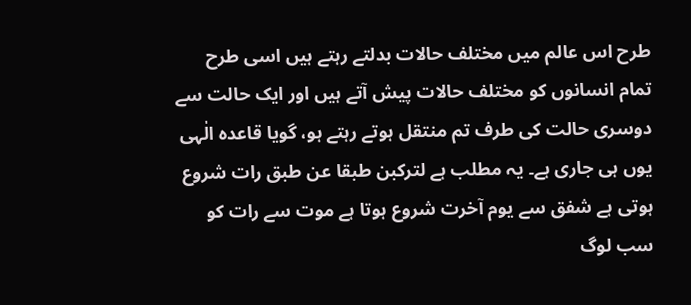طرح اس عالم میں مختلف حالات بدلتے رہتے ہیں اسی طرح تمام انسانوں کو مختلف حالات پیش آتے ہیں اور ایک حالت سے دوسری حالت کی طرف تم منتقل ہوتے رہتے ہو، گویا قاعدہ الٰہی یوں ہی جاری ہے۔ یہ مطلب ہے لترکبن طبقا عن طبق رات شروع ہوتی ہے شفق سے یوم آخرت شروع ہوتا ہے موت سے رات کو سب لوگ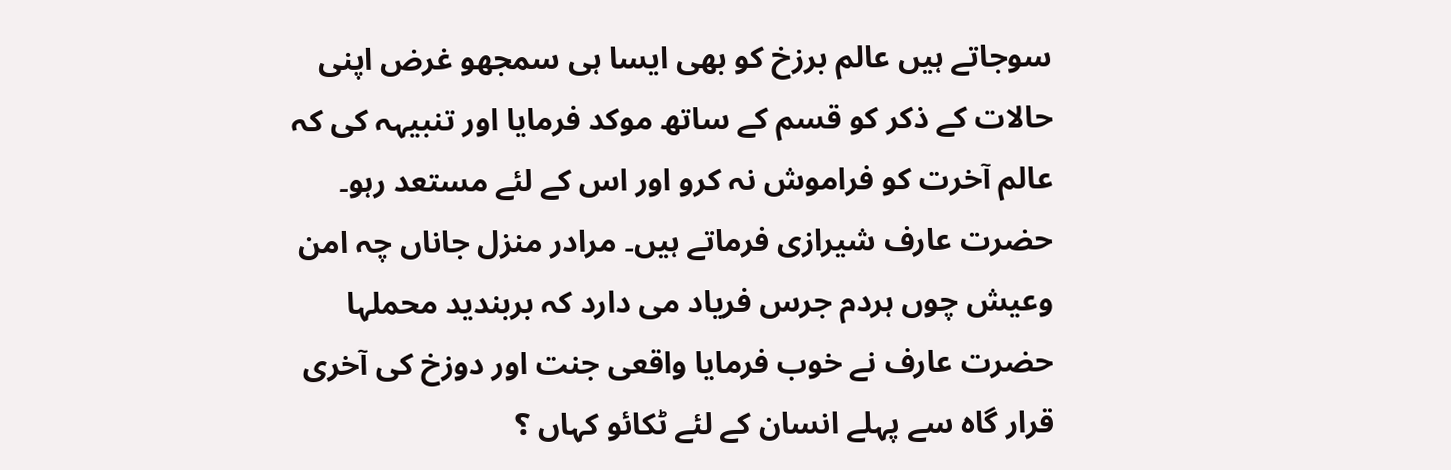سوجاتے ہیں عالم برزخ کو بھی ایسا ہی سمجھو غرض اپنی حالات کے ذکر کو قسم کے ساتھ موکد فرمایا اور تنبیہہ کی کہ عالم آخرت کو فراموش نہ کرو اور اس کے لئے مستعد رہو۔ حضرت عارف شیرازی فرماتے ہیں۔ مرادر منزل جاناں چہ امن وعیش چوں ہردم جرس فریاد می دارد کہ بربندید محملہا حضرت عارف نے خوب فرمایا واقعی جنت اور دوزخ کی آخری قرار گاہ سے پہلے انسان کے لئے ٹکائو کہاں ؟